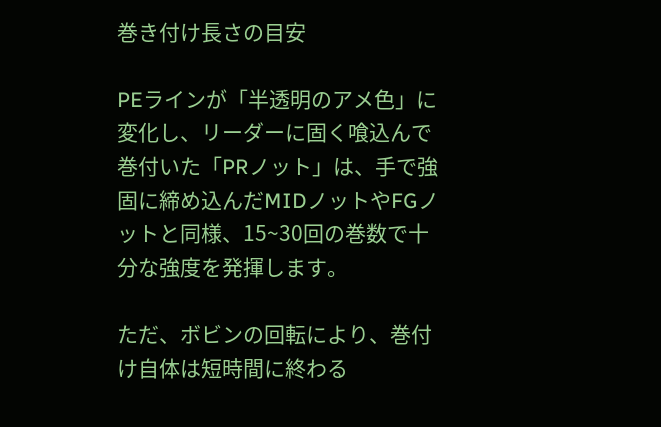巻き付け長さの目安

PEラインが「半透明のアメ色」に変化し、リーダーに固く喰込んで巻付いた「PRノット」は、手で強固に締め込んだMIDノットやFGノットと同様、15~30回の巻数で十分な強度を発揮します。

ただ、ボビンの回転により、巻付け自体は短時間に終わる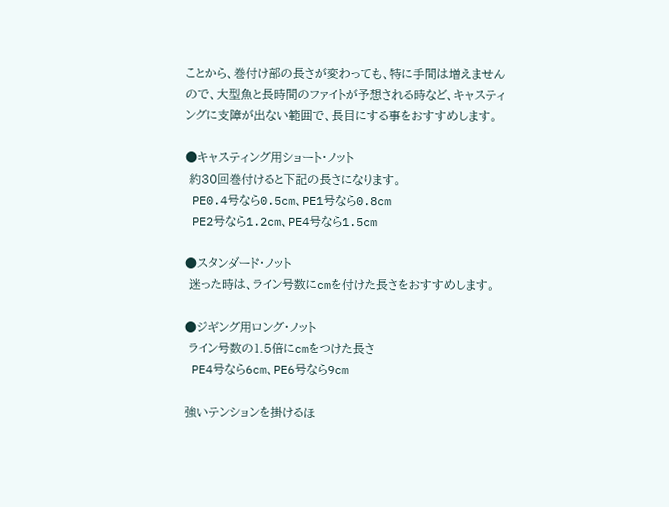ことから、巻付け部の長さが変わっても、特に手間は増えませんので、大型魚と長時間のファイトが予想される時など、キャスティングに支障が出ない範囲で、長目にする事をおすすめします。

●キャスティング用ショート・ノット
 約30回巻付けると下記の長さになります。
 PE0.4号なら0.5cm、PE1号なら0.8cm
 PE2号なら1.2cm、PE4号なら1.5cm

●スタンダード・ノット
 迷った時は、ライン号数にcmを付けた長さをおすすめします。

●ジギング用ロング・ノット
 ライン号数の1.5倍にcmをつけた長さ
 PE4号なら6cm、PE6号なら9cm

強いテンションを掛けるほ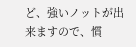ど、強いノットが出来ますので、慣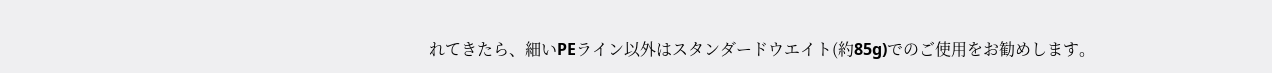れてきたら、細いPEライン以外はスタンダードウエイト(約85g)でのご使用をお勧めします。